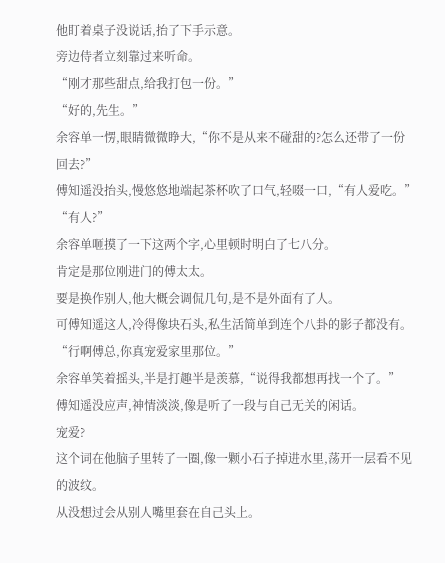他盯着桌子没说话,抬了下手示意。
旁边侍者立刻靠过来听命。
“刚才那些甜点,给我打包一份。”
“好的,先生。”
余容单一愣,眼睛微微睁大,“你不是从来不碰甜的?怎么还带了一份回去?”
傅知遥没抬头,慢悠悠地端起茶杯吹了口气,轻啜一口,“有人爱吃。”
“有人?”
余容单咂摸了一下这两个字,心里顿时明白了七八分。
肯定是那位刚进门的傅太太。
要是换作别人,他大概会调侃几句,是不是外面有了人。
可傅知遥这人,冷得像块石头,私生活简单到连个八卦的影子都没有。
“行啊傅总,你真宠爱家里那位。”
余容单笑着摇头,半是打趣半是羡慕,“说得我都想再找一个了。”
傅知遥没应声,神情淡淡,像是听了一段与自己无关的闲话。
宠爱?
这个词在他脑子里转了一圈,像一颗小石子掉进水里,荡开一层看不见的波纹。
从没想过会从别人嘴里套在自己头上。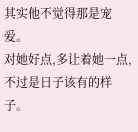其实他不觉得那是宠爱。
对她好点,多让着她一点,不过是日子该有的样子。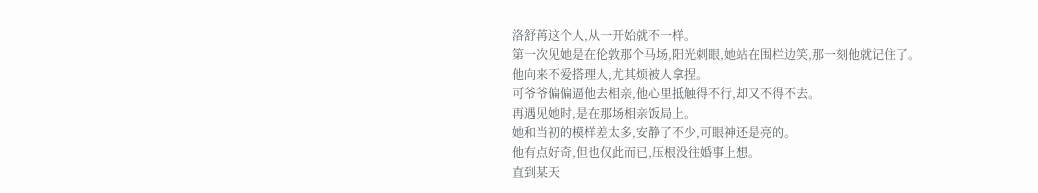洛舒苒这个人,从一开始就不一样。
第一次见她是在伦敦那个马场,阳光刺眼,她站在围栏边笑,那一刻他就记住了。
他向来不爱搭理人,尤其烦被人拿捏。
可爷爷偏偏逼他去相亲,他心里抵触得不行,却又不得不去。
再遇见她时,是在那场相亲饭局上。
她和当初的模样差太多,安静了不少,可眼神还是亮的。
他有点好奇,但也仅此而已,压根没往婚事上想。
直到某天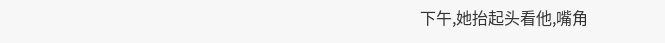下午,她抬起头看他,嘴角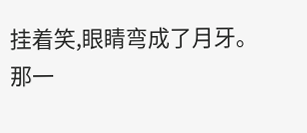挂着笑,眼睛弯成了月牙。
那一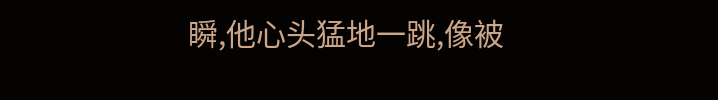瞬,他心头猛地一跳,像被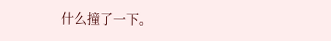什么撞了一下。